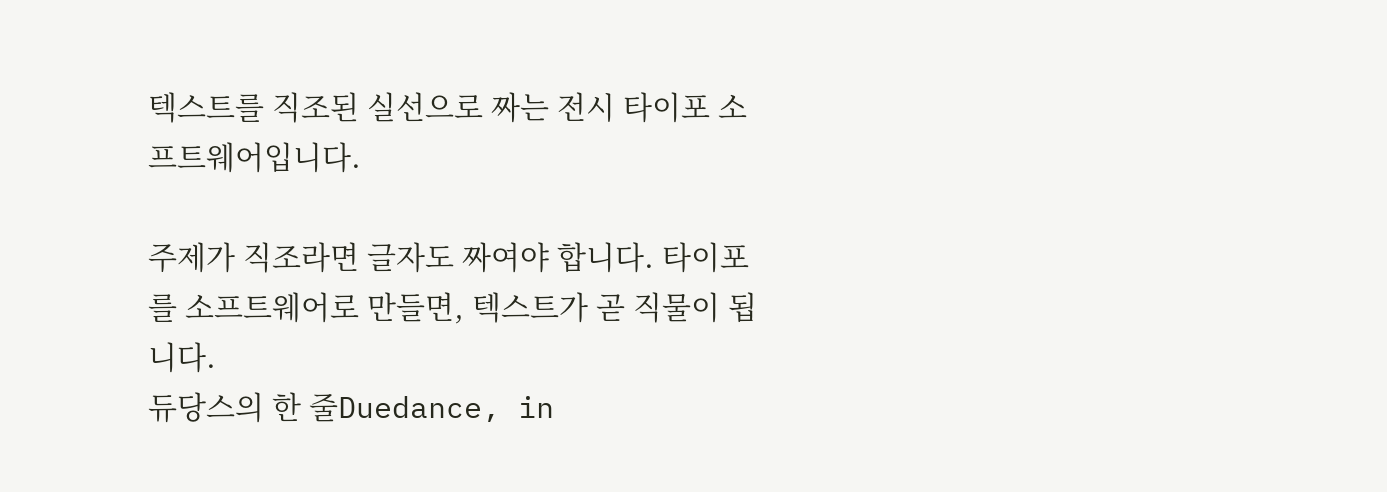텍스트를 직조된 실선으로 짜는 전시 타이포 소프트웨어입니다.

주제가 직조라면 글자도 짜여야 합니다. 타이포를 소프트웨어로 만들면, 텍스트가 곧 직물이 됩니다.
듀당스의 한 줄Duedance, in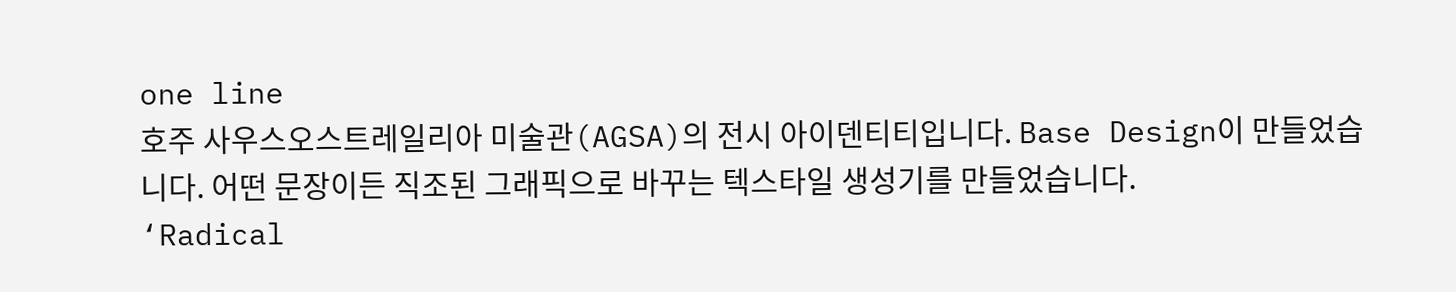one line
호주 사우스오스트레일리아 미술관(AGSA)의 전시 아이덴티티입니다. Base Design이 만들었습니다. 어떤 문장이든 직조된 그래픽으로 바꾸는 텍스타일 생성기를 만들었습니다.
‘Radical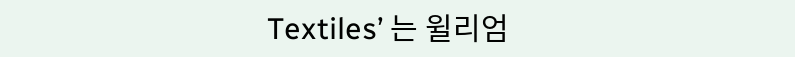Textiles’ 는 윌리엄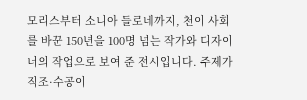모리스부터 소니아 들로네까지, 천이 사회를 바꾼 150년을 100명 넘는 작가와 디자이너의 작업으로 보여 준 전시입니다. 주제가 직조·수공이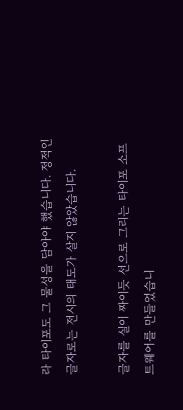라 타이포도 그 물성을 담아야 했습니다. 정적인 글자로는 전시의 태도가 살지 않았습니다.

글자를 실이 짜이듯 선으로 그리는 타이포 소프트웨어를 만들었습니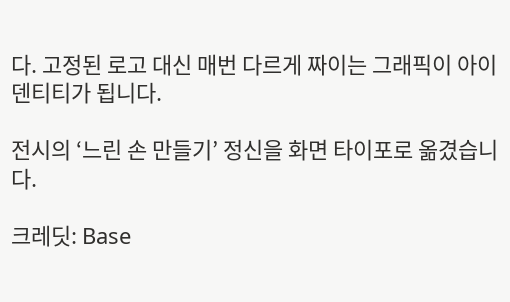다. 고정된 로고 대신 매번 다르게 짜이는 그래픽이 아이덴티티가 됩니다.

전시의 ‘느린 손 만들기’ 정신을 화면 타이포로 옮겼습니다.

크레딧: Base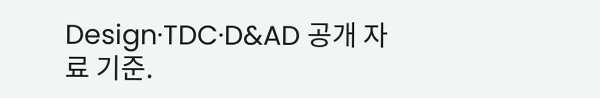Design·TDC·D&AD 공개 자료 기준.